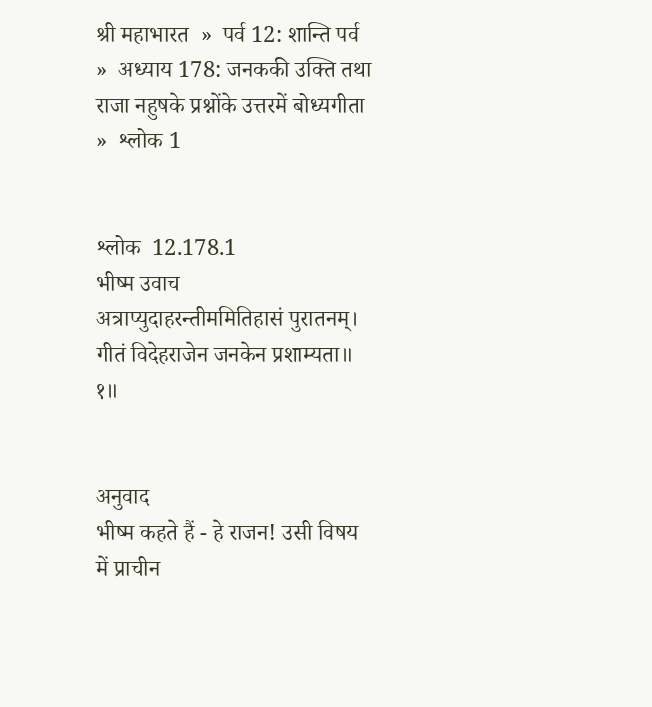श्री महाभारत  »  पर्व 12: शान्ति पर्व  »  अध्याय 178: जनककी उक्ति तथा राजा नहुषके प्रश्नोंके उत्तरमें बोध्यगीता  »  श्लोक 1


श्लोक  12.178.1
भीष्म उवाच
अत्राप्युदाहरन्तीममितिहासं पुरातनम्।
गीतं विदेहराजेन जनकेन प्रशाम्यता॥ १॥


अनुवाद
भीष्म कहते हैं - हे राजन! उसी विषय में प्राचीन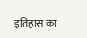इतिहास का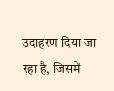उदाहरण दिया जा रहा है, जिसमें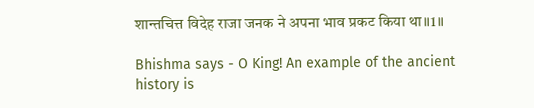शान्तचित्त विदेह राजा जनक ने अपना भाव प्रकट किया था॥1॥

Bhishma says - O King! An example of the ancient history is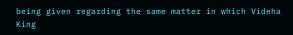being given regarding the same matter in which Videha King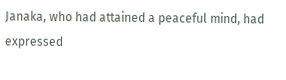Janaka, who had attained a peaceful mind, had expressed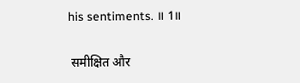his sentiments. ॥ 1॥

 समीक्षित और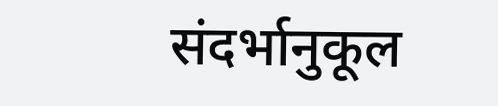संदर्भानुकूल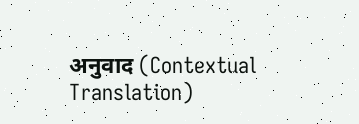अनुवाद (Contextual Translation)